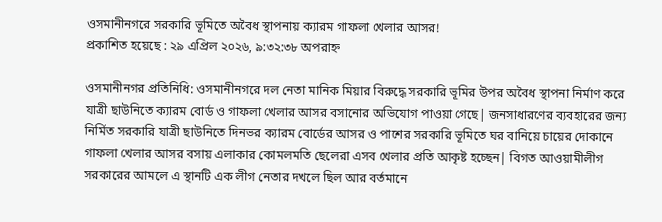ওসমানীনগরে সরকারি ভূমিতে অবৈধ স্থাপনায় ক্যারম গাফলা খেলার আসর!
প্রকাশিত হয়েছে : ২৯ এপ্রিল ২০২৬, ৯:৩২:৩৮ অপরাহ্ন

ওসমানীনগর প্রতিনিধি: ওসমানীনগরে দল নেতা মানিক মিয়ার বিরুদ্ধে সরকারি ভূমির উপর অবৈধ স্থাপনা নির্মাণ করে যাত্রী ছাউনিতে ক্যারম বোর্ড ও গাফলা খেলার আসর বসানোর অভিযোগ পাওয়া গেছে| জনসাধারণের ব্যবহারের জন্য নির্মিত সরকারি যাত্রী ছাউনিতে দিনভর ক্যারম বোর্ডের আসর ও পাশের সরকারি ভূমিতে ঘর বানিয়ে চায়ের দোকানে গাফলা খেলার আসর বসায় এলাকার কোমলমতি ছেলেরা এসব খেলার প্রতি আকৃষ্ট হচ্ছেন| বিগত আওয়ামীলীগ সরকারের আমলে এ স্থানটি এক লীগ নেতার দখলে ছিল আর বর্তমানে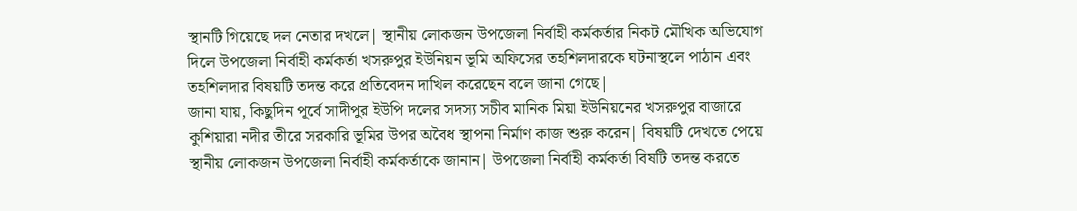স্থানটি গিয়েছে দল নেতার দখলে| স্থানীয় লোকজন উপজেলা নির্বাহী কর্মকর্তার নিকট মৌখিক অভিযোগ দিলে উপজেলা নির্বাহী কর্মকর্তা খসরুপুর ইউনিয়ন ভূমি অফিসের তহশিলদারকে ঘটনাস্থলে পাঠান এবং তহশিলদার বিষয়টি তদন্ত করে প্রতিবেদন দাখিল করেছেন বলে জানা গেছে|
জানা যায়, কিছুদিন পূর্বে সাদীপুর ইউপি দলের সদস্য সচীব মানিক মিয়া ইউনিয়নের খসরুপুর বাজারে কুশিয়ারা নদীর তীরে সরকারি ভূমির উপর অবৈধ স্থাপনা নির্মাণ কাজ শুরু করেন| বিষয়টি দেখতে পেয়ে স্থানীয় লোকজন উপজেলা নির্বাহী কর্মকর্তাকে জানান| উপজেলা নির্বাহী কর্মকর্তা বিষটি তদন্ত করতে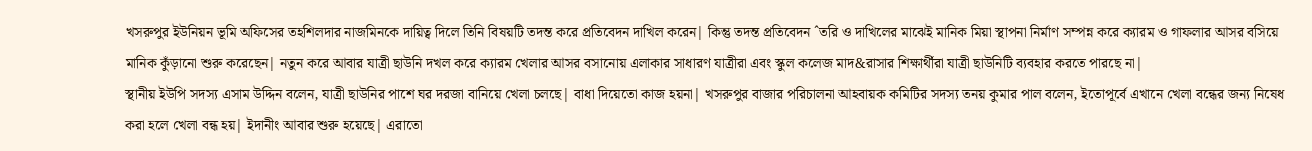খসরুপুর ইউনিয়ন ভূমি অফিসের তহশিলদার নাজমিনকে দায়িত্ব দিলে তিনি বিষয়টি তদন্ত করে প্রতিবেদন দাখিল করেন| কিন্তু তদন্ত প্রতিবেদন ˆতরি ও দাখিলের মাঝেই মানিক মিয়া স্থাপনা নির্মাণ সম্পন্ন করে ক্যারম ও গাফলার আসর বসিয়ে মানিক কুঁড়ানো শুরু করেছেন| নতুন করে আবার যাত্রী ছাউনি দখল করে ক্যারম খেলার আসর বসানোয় এলাকার সাধারণ যাত্রীরা এবং স্কুল কলেজ মাদ&রাসার শিক্ষার্থীরা যাত্রী ছাউনিটি ব্যবহার করতে পারছে না|
স্থানীয় ইউপি সদস্য এসাম উদ্দিন বলেন, যাত্রী ছাউনির পাশে ঘর দরজা বানিয়ে খেলা চলছে| বাধা দিয়েতো কাজ হয়না| খসরুপুর বাজার পরিচালনা আহবায়ক কমিটির সদস্য তনয় কুমার পাল বলেন, ইতোপূর্বে এখানে খেলা বন্ধের জন্য নিষেধ করা হলে খেলা বন্ধ হয়| ইদানীং আবার শুরু হয়েছে| এরাতো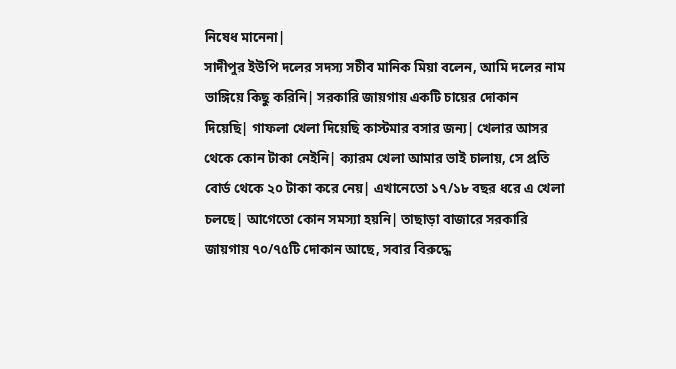নিষেধ মানেনা|
সাদীপুর ইউপি দলের সদস্য সচীব মানিক মিয়া বলেন, আমি দলের নাম ভাঙ্গিয়ে কিছু করিনি| সরকারি জায়গায় একটি চায়ের দোকান দিয়েছি| গাফলা খেলা দিয়েছি কাস্টমার বসার জন্য| খেলার আসর থেকে কোন টাকা নেইনি| ক্যারম খেলা আমার ভাই চালায়, সে প্রতি বোর্ড থেকে ২০ টাকা করে নেয়| এখানেতো ১৭/১৮ বছর ধরে এ খেলা চলছে| আগেতো কোন সমস্যা হয়নি| তাছাড়া বাজারে সরকারি জায়গায় ৭০/৭৫টি দোকান আছে, সবার বিরুদ্ধে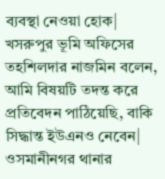ব্যবস্থা নেওয়া হোক|
খসরুপুর ভূমি অফিসের তহশিলদার নাজমিন বলেন, আমি বিষয়টি তদন্ত করে প্রতিবেদন পাঠিয়েছি, বাকি সিদ্ধান্ত ইউএনও নেবেন| ওসমানীনগর থানার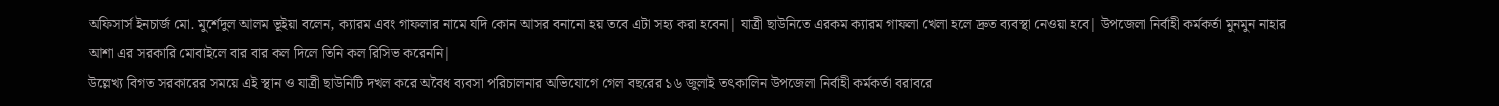অফিসার্স ইনচার্জ মো. মুর্শেদুল আলম ভূইয়া বলেন, ক্যারম এবং গাফলার নামে যদি কোন আসর বনানো হয় তবে এটা সহ্য করা হবেনা| যাত্রী ছাউনিতে এরকম ক্যারম গাফলা খেলা হলে দ্রুত ব্যবস্থা নেওয়া হবে| উপজেলা নির্বাহী কর্মকর্তা মুনমুন নাহার আশা এর সরকারি মোবাইলে বার বার কল দিলে তিনি কল রিসিভ করেননি|
উল্লেখ্য বিগত সরকারের সময়ে এই স্থান ও যাত্রী ছাউনিটি দখল করে অবৈধ ব্যবসা পরিচালনার অভিযোগে গেল বছরের ১৬ জুলাই তৎকালিন উপজেলা নির্বাহী কর্মকর্তা বরাবরে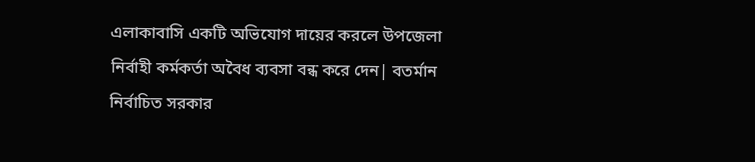এলাকাবাসি একটি অভিযোগ দায়ের করলে উপজেলা নির্বাহী কর্মকর্তা অবৈধ ব্যবসা বন্ধ করে দেন| বতর্মান নির্বাচিত সরকার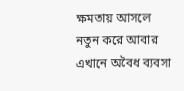ক্ষমতায় আসলে নতুন করে আবার এখানে অবৈধ ব্যবসা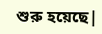শুরু হয়েছে|